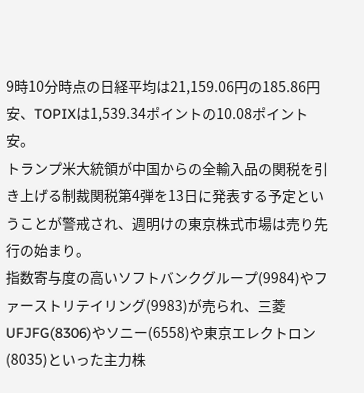9時10分時点の日経平均は21,159.06円の185.86円安、TOPIXは1,539.34ポイントの10.08ポイント安。
トランプ米大統領が中国からの全輸入品の関税を引き上げる制裁関税第4弾を13日に発表する予定ということが警戒され、週明けの東京株式市場は売り先行の始まり。
指数寄与度の高いソフトバンクグループ(9984)やファーストリテイリング(9983)が売られ、三菱UFJFG(8306)やソニー(6558)や東京エレクトロン(8035)といった主力株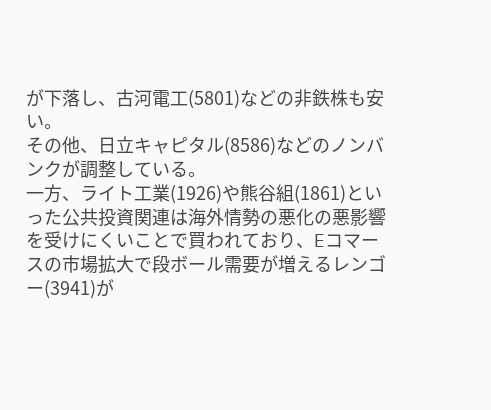が下落し、古河電工(5801)などの非鉄株も安い。
その他、日立キャピタル(8586)などのノンバンクが調整している。
一方、ライト工業(1926)や熊谷組(1861)といった公共投資関連は海外情勢の悪化の悪影響を受けにくいことで買われており、Eコマースの市場拡大で段ボール需要が増えるレンゴー(3941)が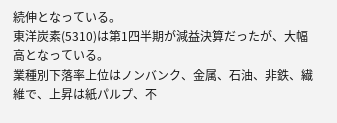続伸となっている。
東洋炭素(5310)は第1四半期が減益決算だったが、大幅高となっている。
業種別下落率上位はノンバンク、金属、石油、非鉄、繊維で、上昇は紙パルプ、不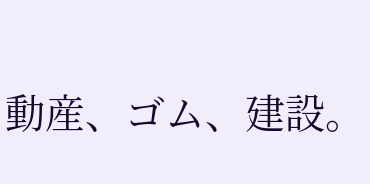動産、ゴム、建設。